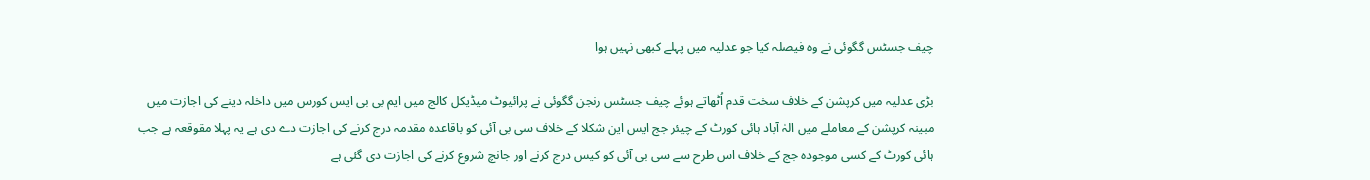چیف جسٹس گگوئی نے وہ فیصلہ کیا جو عدلیہ میں پہلے کبھی نہیں ہوا

بڑی عدلیہ میں کرپشن کے خلاف سخت قدم اُٹھاتے ہوئے چیف جسٹس رنجن گگوئی نے پرائیوٹ میڈیکل کالج میں ایم بی بی ایس کورس میں داخلہ دینے کی اجازت میں مبینہ کرپشن کے معاملے میں الہٰ آباد ہائی کورٹ کے چیئر جج ایس این شکلا کے خلاف سی بی آئی کو باقاعدہ مقدمہ درج کرنے کی اجازت دے دی ہے یہ پہلا مقوقعہ ہے جب ہائی کورٹ کے کسی موجودہ جج کے خلاف اس طرح سے سی بی آئی کو کیس درج کرنے اور جانچ شروع کرنے کی اجازت دی گئی ہے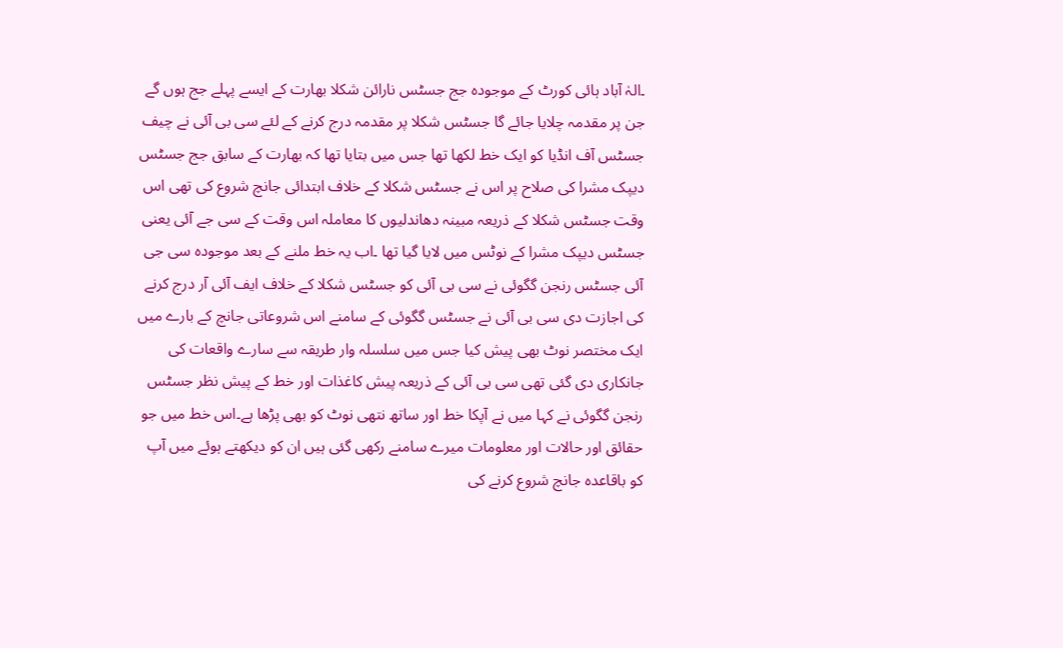۔الہٰ آباد ہائی کورٹ کے موجودہ جج جسٹس نارائن شکلا بھارت کے ایسے پہلے جج ہوں گے جن پر مقدمہ چلایا جائے گا جسٹس شکلا پر مقدمہ درج کرنے کے لئے سی بی آئی نے چیف جسٹس آف انڈیا کو ایک خط لکھا تھا جس میں بتایا تھا کہ بھارت کے سابق جج جسٹس دیپک مشرا کی صلاح پر اس نے جسٹس شکلا کے خلاف ابتدائی جانچ شروع کی تھی اس وقت جسٹس شکلا کے ذریعہ مبینہ دھاندلیوں کا معاملہ اس وقت کے سی جے آئی یعنی جسٹس دیپک مشرا کے نوٹس میں لایا گیا تھا ۔اب یہ خط ملنے کے بعد موجودہ سی جی آئی جسٹس رنجن گگوئی نے سی بی آئی کو جسٹس شکلا کے خلاف ایف آئی آر درج کرنے کی اجازت دی سی بی آئی نے جسٹس گگوئی کے سامنے اس شروعاتی جانچ کے بارے میں ایک مختصر نوٹ بھی پیش کیا جس میں سلسلہ وار طریقہ سے سارے واقعات کی جانکاری دی گئی تھی سی بی آئی کے ذریعہ پیش کاغذات اور خط کے پیش نظر جسٹس رنجن گگوئی نے کہا میں نے آپکا خط اور ساتھ نتھی نوٹ کو بھی پڑھا ہے۔اس خط میں جو حقائق اور حالات اور معلومات میرے سامنے رکھی گئی ہیں ان کو دیکھتے ہوئے میں آپ کو باقاعدہ جانچ شروع کرنے کی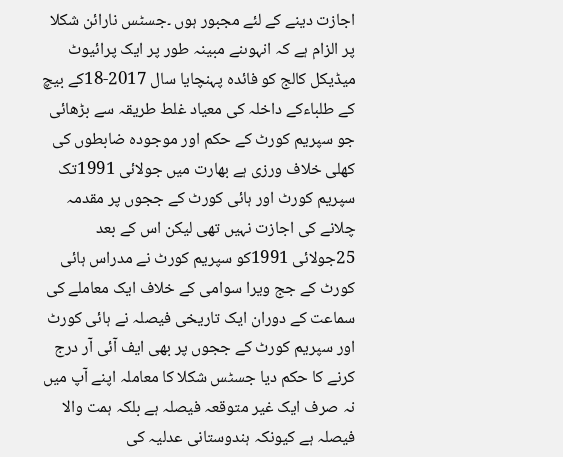اجازت دینے کے لئے مجبور ہوں ۔جسٹس نارائن شکلا پر الزام ہے کہ انہوںنے مبینہ طور پر ایک پرائیوٹ میڈیکل کالج کو فائدہ پہنچایا سال 2017-18کے بیچ کے طلباءکے داخلہ کی معیاد غلط طریقہ سے بڑھائی جو سپریم کورٹ کے حکم اور موجودہ ضابطوں کی کھلی خلاف ورزی ہے بھارت میں جولائی 1991تک سپریم کورٹ اور ہائی کورٹ کے ججوں پر مقدمہ چلانے کی اجازت نہیں تھی لیکن اس کے بعد 25جولائی 1991کو سپریم کورٹ نے مدراس ہائی کورٹ کے جج ویرا سوامی کے خلاف ایک معاملے کی سماعت کے دوران ایک تاریخی فیصلہ نے ہائی کورٹ اور سپریم کورٹ کے ججوں پر بھی ایف آئی آر درج کرنے کا حکم دیا جسٹس شکلا کا معاملہ اپنے آپ میں نہ صرف ایک غیر متوقعہ فیصلہ ہے بلکہ ہمت والا فیصلہ ہے کیونکہ ہندوستانی عدلیہ کی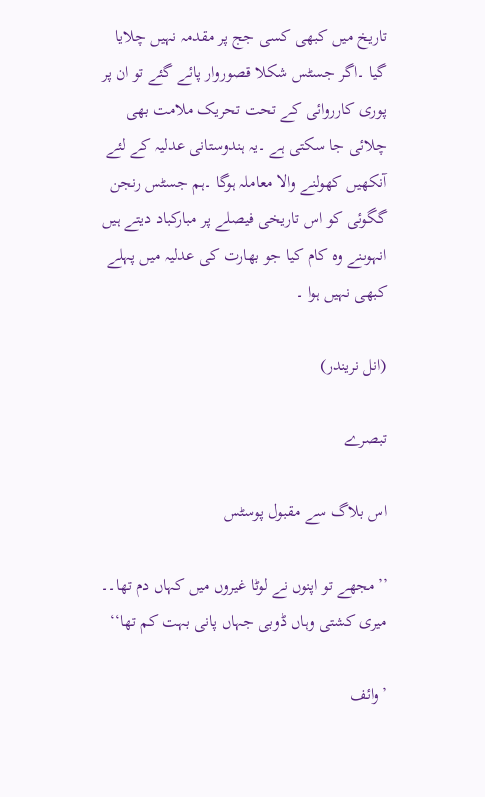تاریخ میں کبھی کسی جج پر مقدمہ نہیں چلایا گیا ۔اگر جسٹس شکلا قصوروار پائے گئے تو ان پر پوری کارروائی کے تحت تحریک ملامت بھی چلائی جا سکتی ہے ۔یہ ہندوستانی عدلیہ کے لئے آنکھیں کھولنے والا معاملہ ہوگا ۔ہم جسٹس رنجن گگوئی کو اس تاریخی فیصلے پر مبارکباد دیتے ہیں انہوںنے وہ کام کیا جو بھارت کی عدلیہ میں پہلے کبھی نہیں ہوا ۔

(انل نریندر)

تبصرے

اس بلاگ سے مقبول پوسٹس

’’مجھے تو اپنوں نے لوٹا غیروں میں کہاں دم تھا۔۔ میری کشتی وہاں ڈوبی جہاں پانی بہت کم تھا‘‘

’وائف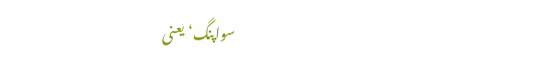سواپنگ‘ یعنی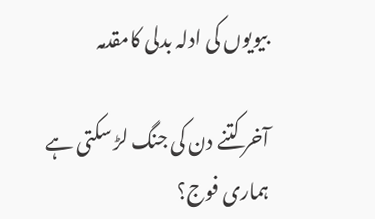بیویوں کی ادلہ بدلی کامقدمہ

آخر کتنے دن کی جنگ لڑ سکتی ہے ہماری فوج؟